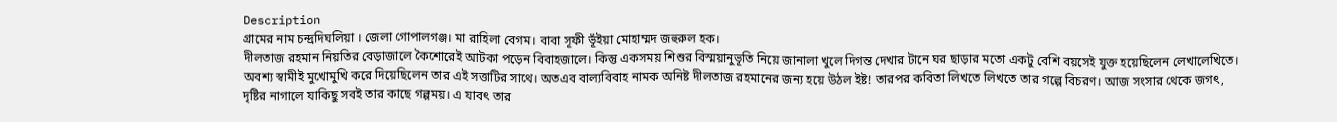Description
গ্রামের নাম চন্দ্রদিঘলিয়া । জেলা গোপালগঞ্জ। মা রাহিলা বেগম। বাবা সূফী ভূঁইয়া মোহাম্মদ জহুরুল হক।
দীলতাজ রহমান নিয়তির বেড়াজালে কৈশোরেই আটকা পড়েন বিবাহজালে। কিন্তু একসময় শিশুর বিস্ময়ানুভূতি নিয়ে জানালা খুলে দিগন্ত দেখার টানে ঘর ছাড়ার মতো একটু বেশি বয়সেই যুক্ত হয়েছিলেন লেখালেখিতে। অবশ্য স্বামীই মুখোমুখি করে দিয়েছিলেন তার এই সত্তাটির সাথে। অতএব বাল্যবিবাহ নামক অনিষ্ট দীলতাজ রহমানের জন্য হয়ে উঠল ইষ্ট! তারপর কবিতা লিখতে লিখতে তার গল্পে বিচরণ। আজ সংসার থেকে জগৎ, দৃষ্টির নাগালে যাকিছু সবই তার কাছে গল্পময়। এ যাবৎ তার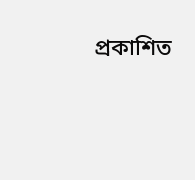প্রকাশিত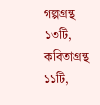গল্পগ্রন্থ ১৩টি, কবিতাগ্রন্থ ১১টি,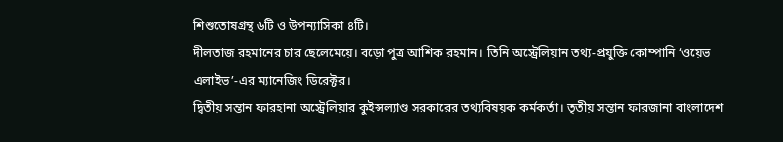শিশুতোষগ্রন্থ ৬টি ও উপন্যাসিকা ৪টি।
দীলতাজ রহমানের চার ছেলেমেয়ে। বড়ো পুত্র আশিক রহমান। তিনি অস্ট্রেলিয়ান তথ্য-প্রযুক্তি কোম্পানি ‘ওয়েভ এলাইভ’-এর ম্যানেজিং ডিরেক্টর।
দ্বিতীয় সন্তান ফারহানা অস্ট্রেলিয়ার কুইন্সল্যাণ্ড সরকারের তথ্যবিষয়ক কর্মকর্তা। তৃতীয় সন্তান ফারজানা বাংলাদেশ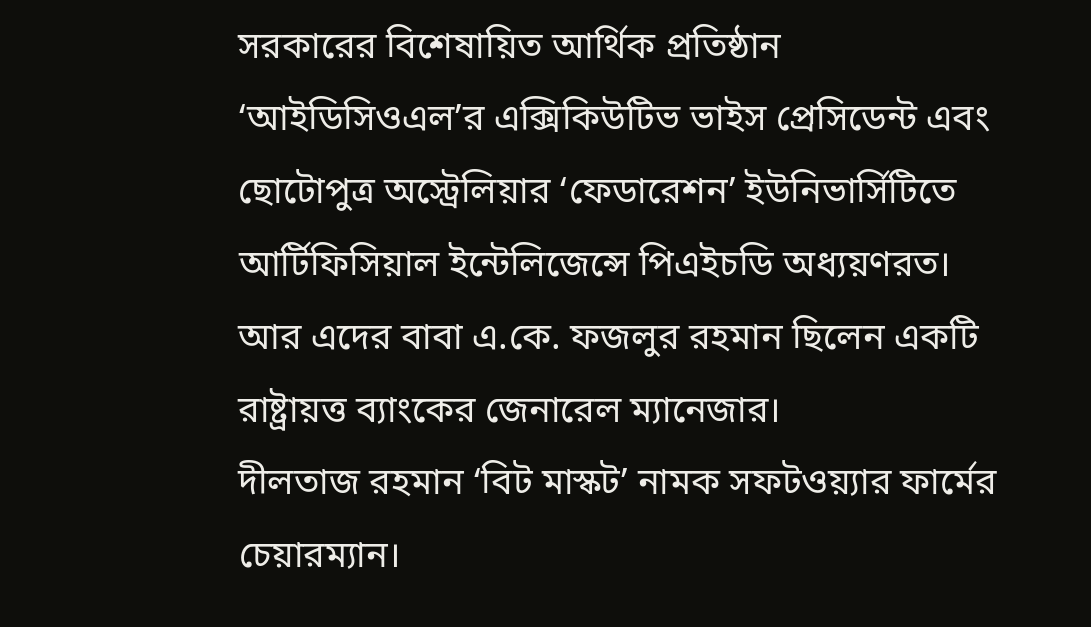সরকারের বিশেষায়িত আর্থিক প্রতিষ্ঠান ‘আইডিসিওএল’র এক্সিকিউটিভ ভাইস প্রেসিডেন্ট এবং ছোটোপুত্র অস্ট্রেলিয়ার ‘ফেডারেশন’ ইউনিভার্সিটিতে আর্টিফিসিয়াল ইন্টেলিজেন্সে পিএইচডি অধ্যয়ণরত। আর এদের বাবা এ.কে. ফজলুর রহমান ছিলেন একটি রাষ্ট্রায়ত্ত ব্যাংকের জেনারেল ম্যানেজার।
দীলতাজ রহমান ‘বিট মাস্কট’ নামক সফটওয়্যার ফার্মের চেয়ারম্যান।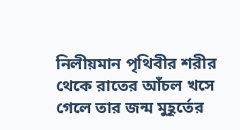নিলীয়মান পৃথিবীর শরীর থেকে রাতের আঁচল খসে গেলে তার জন্ম মুহূর্তের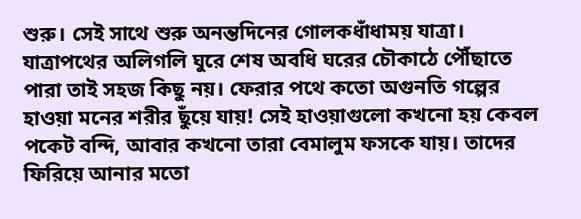শুরু। সেই সাথে শুরু অনন্তদিনের গোলকধাঁধাময় যাত্রা। যাত্রাপথের অলিগলি ঘুরে শেষ অবধি ঘরের চৌকাঠে পৌঁছাতে পারা তাই সহজ কিছু নয়। ফেরার পথে কতো অগুনতি গল্পের হাওয়া মনের শরীর ছুঁয়ে যায়! সেই হাওয়াগুলো কখনো হয় কেবল পকেট বন্দি, আবার কখনো তারা বেমালুম ফসকে যায়। তাদের ফিরিয়ে আনার মতো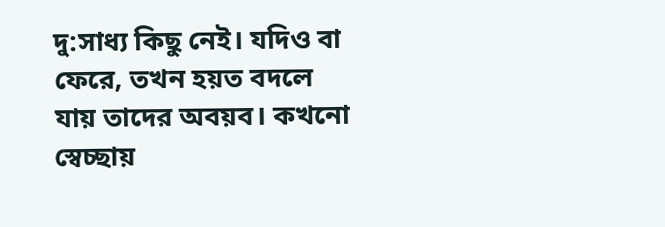দু:সাধ্য কিছু নেই। যদিও বা ফেরে, তখন হয়ত বদলে যায় তাদের অবয়ব। কখনো স্বেচ্ছায়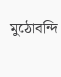মুঠোবন্দি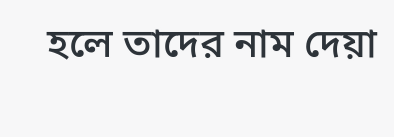হলে তাদের নাম দেয়া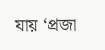যায় ‘প্রজা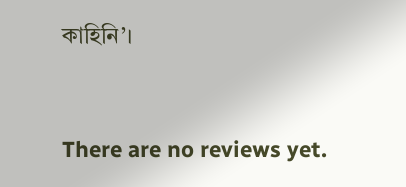কাহিনি’।


There are no reviews yet.